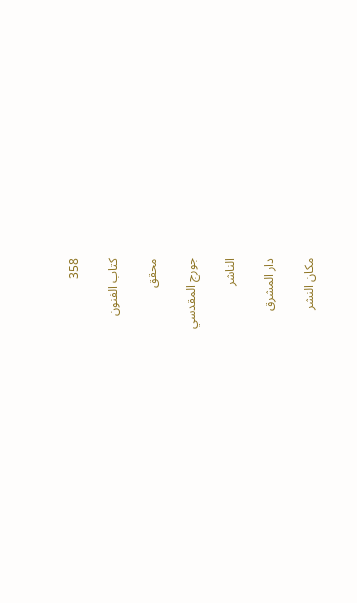358

كتاب الفنون

محقق

جورج المقدسي

الناشر

دار المشرق

مكان النشر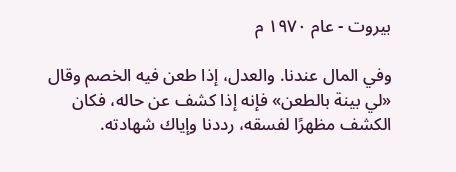بيروت - عام ١٩٧٠ م

وفي المال عندنا. والعدل، إذا طعن فيه الخصم وقال «لي بينة بالطعن» فإنه إذا كشف عن حاله، فكان الكشف مظهرًا لفسقه، رددنا وإياك شهادته.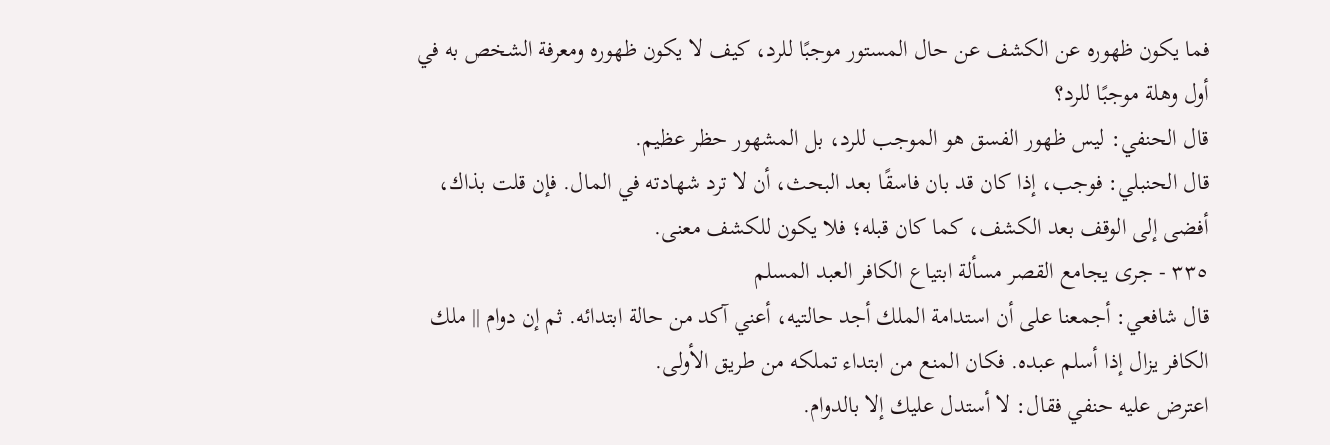فما يكون ظهوره عن الكشف عن حال المستور موجبًا للرد، كيف لا يكون ظهوره ومعرفة الشخص به في أول وهلة موجبًا للرد؟
قال الحنفي: ليس ظهور الفسق هو الموجب للرد، بل المشهور حظر عظيم.
قال الحنبلي: فوجب، إذا كان قد بان فاسقًا بعد البحث، أن لا ترد شهادته في المال. فإن قلت بذاك، أفضى إلى الوقف بعد الكشف، كما كان قبله؛ فلا يكون للكشف معنى.
٣٣٥ - جرى يجامع القصر مسألة ابتياع الكافر العبد المسلم
قال شافعي: أجمعنا على أن استدامة الملك أجد حالتيه، أعني آكد من حالة ابتدائه. ثم إن دوام || ملك الكافر يزال إذا أسلم عبده. فكان المنع من ابتداء تملكه من طريق الأولى.
اعترض عليه حنفي فقال: لا أستدل عليك إلا بالدوام.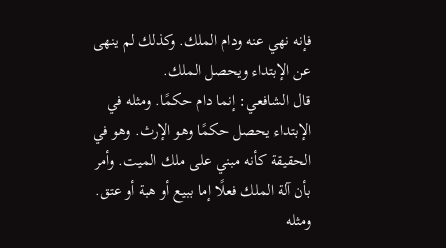فإنه نهي عنه ودام الملك. وكذلك لم ينهى عن الإبتداء ويحصل الملك.
قال الشافعي: إنما دام حكمًا. ومثله في الإبتداء يحصل حكمًا وهو الإرث. وهو في الحقيقة كأنه مبني على ملك الميت. وأمر بأن آلة الملك فعلًا إما ببيع أو هبة أو عتق. ومثله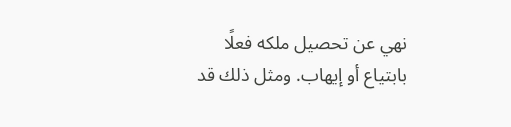نهي عن تحصيل ملكه فعلًا بابتياع أو إيهاب. ومثل ذلك قد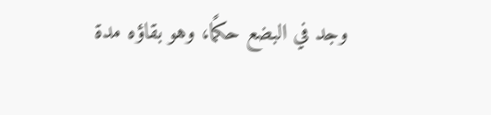وجد في البضع حكمًا، وهو بقاؤه مدة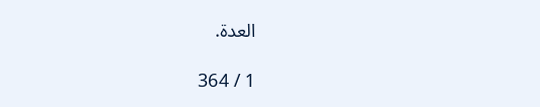العدة.

1 / 364